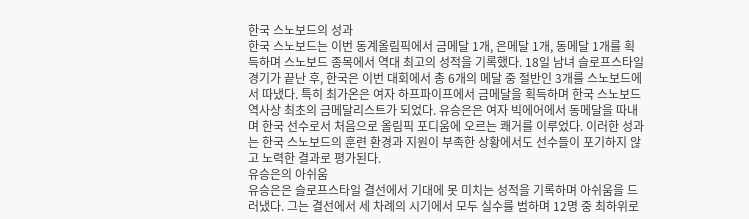한국 스노보드의 성과
한국 스노보드는 이번 동계올림픽에서 금메달 1개, 은메달 1개, 동메달 1개를 획득하며 스노보드 종목에서 역대 최고의 성적을 기록했다. 18일 남녀 슬로프스타일 경기가 끝난 후, 한국은 이번 대회에서 총 6개의 메달 중 절반인 3개를 스노보드에서 따냈다. 특히 최가온은 여자 하프파이프에서 금메달을 획득하며 한국 스노보드 역사상 최초의 금메달리스트가 되었다. 유승은은 여자 빅에어에서 동메달을 따내며 한국 선수로서 처음으로 올림픽 포디움에 오르는 쾌거를 이루었다. 이러한 성과는 한국 스노보드의 훈련 환경과 지원이 부족한 상황에서도 선수들이 포기하지 않고 노력한 결과로 평가된다.
유승은의 아쉬움
유승은은 슬로프스타일 결선에서 기대에 못 미치는 성적을 기록하며 아쉬움을 드러냈다. 그는 결선에서 세 차례의 시기에서 모두 실수를 범하며 12명 중 최하위로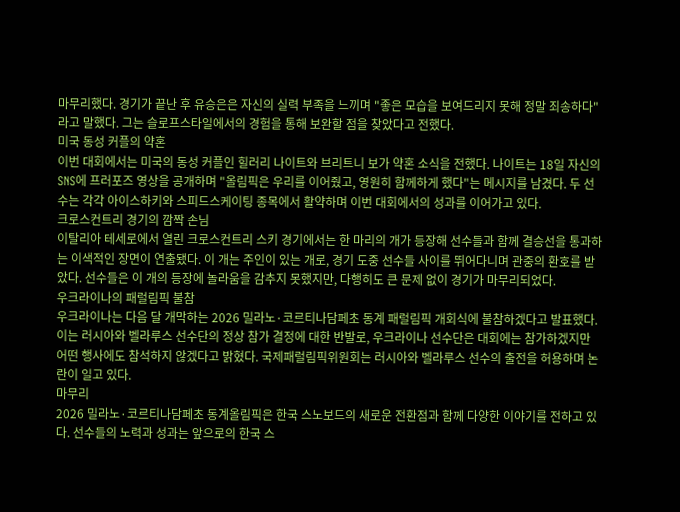마무리했다. 경기가 끝난 후 유승은은 자신의 실력 부족을 느끼며 "좋은 모습을 보여드리지 못해 정말 죄송하다"라고 말했다. 그는 슬로프스타일에서의 경험을 통해 보완할 점을 찾았다고 전했다.
미국 동성 커플의 약혼
이번 대회에서는 미국의 동성 커플인 힐러리 나이트와 브리트니 보가 약혼 소식을 전했다. 나이트는 18일 자신의 SNS에 프러포즈 영상을 공개하며 "올림픽은 우리를 이어줬고, 영원히 함께하게 했다"는 메시지를 남겼다. 두 선수는 각각 아이스하키와 스피드스케이팅 종목에서 활약하며 이번 대회에서의 성과를 이어가고 있다.
크로스컨트리 경기의 깜짝 손님
이탈리아 테세로에서 열린 크로스컨트리 스키 경기에서는 한 마리의 개가 등장해 선수들과 함께 결승선을 통과하는 이색적인 장면이 연출됐다. 이 개는 주인이 있는 개로, 경기 도중 선수들 사이를 뛰어다니며 관중의 환호를 받았다. 선수들은 이 개의 등장에 놀라움을 감추지 못했지만, 다행히도 큰 문제 없이 경기가 마무리되었다.
우크라이나의 패럴림픽 불참
우크라이나는 다음 달 개막하는 2026 밀라노·코르티나담페초 동계 패럴림픽 개회식에 불참하겠다고 발표했다. 이는 러시아와 벨라루스 선수단의 정상 참가 결정에 대한 반발로, 우크라이나 선수단은 대회에는 참가하겠지만 어떤 행사에도 참석하지 않겠다고 밝혔다. 국제패럴림픽위원회는 러시아와 벨라루스 선수의 출전을 허용하며 논란이 일고 있다.
마무리
2026 밀라노·코르티나담페초 동계올림픽은 한국 스노보드의 새로운 전환점과 함께 다양한 이야기를 전하고 있다. 선수들의 노력과 성과는 앞으로의 한국 스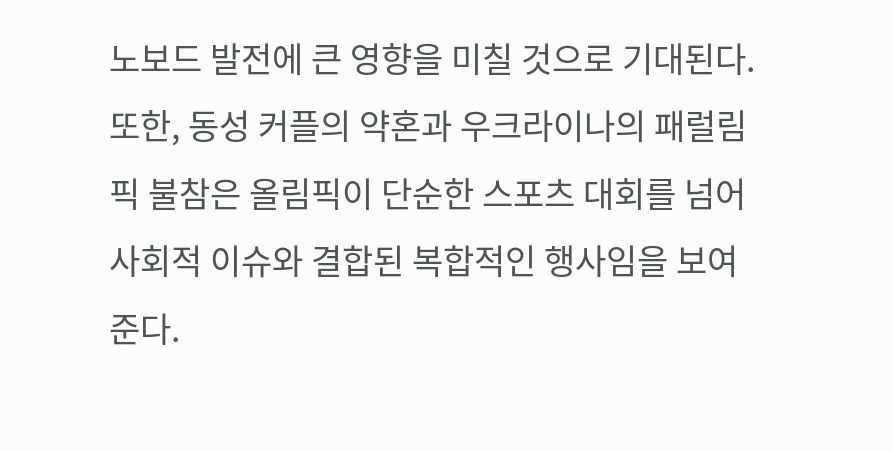노보드 발전에 큰 영향을 미칠 것으로 기대된다. 또한, 동성 커플의 약혼과 우크라이나의 패럴림픽 불참은 올림픽이 단순한 스포츠 대회를 넘어 사회적 이슈와 결합된 복합적인 행사임을 보여준다.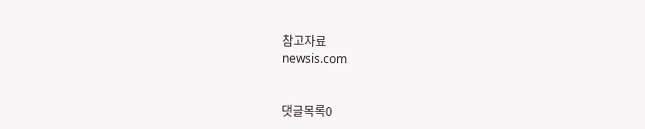참고자료
newsis.com


댓글목록0